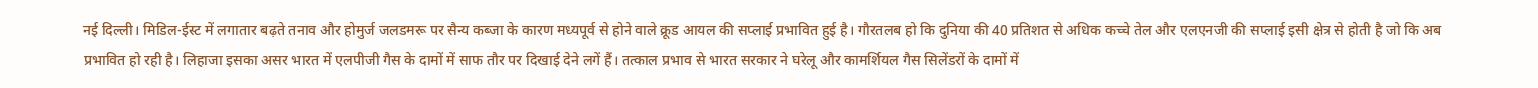नई दिल्ली। मिडिल-ईस्ट में लगातार बढ़ते तनाव और होमुर्ज जलडमरू पर सैन्य कब्जा के कारण मध्यपूर्व से होने वाले क्रूड आयल की सप्लाई प्रभावित हुई है। गौरतलब हो कि दुनिया की 40 प्रतिशत से अधिक कच्चे तेल और एलएनजी की सप्लाई इसी क्षेत्र से होती है जो कि अब प्रभावित हो रही है। लिहाजा इसका असर भारत में एलपीजी गैस के दामों में साफ तौर पर दिखाई देने लगें हैं। तत्काल प्रभाव से भारत सरकार ने घरेलू और कामर्शियल गैस सिलेंडरों के दामों में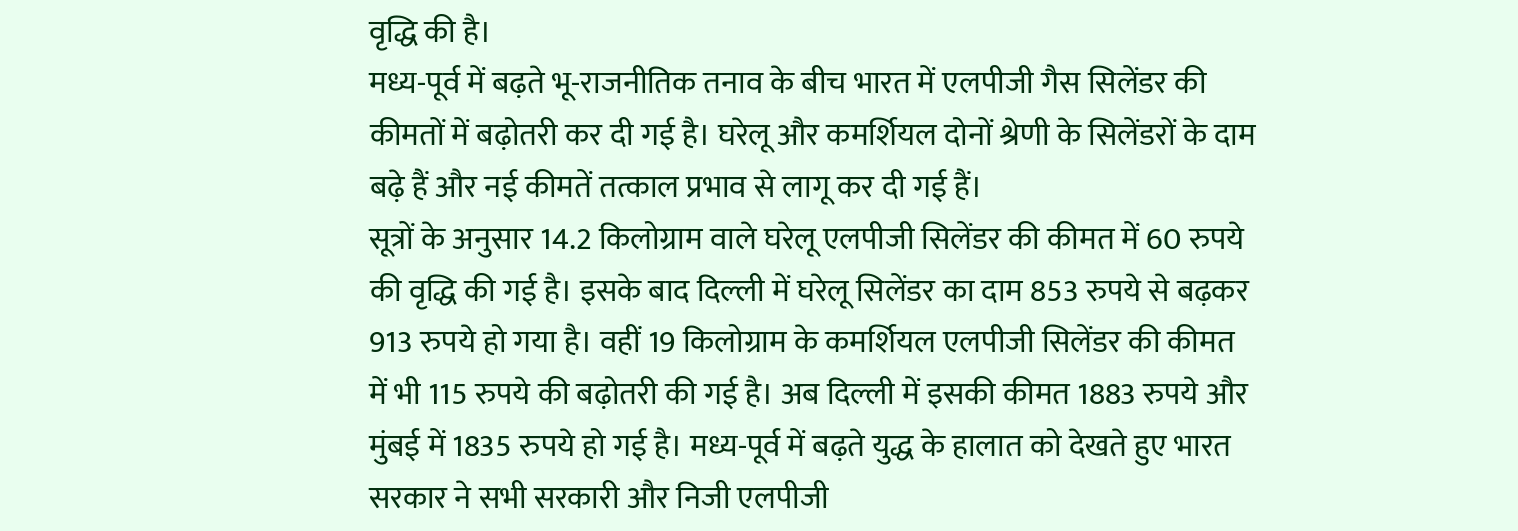वृद्धि की है।
मध्य-पूर्व में बढ़ते भू-राजनीतिक तनाव के बीच भारत में एलपीजी गैस सिलेंडर की कीमतों में बढ़ोतरी कर दी गई है। घरेलू और कमर्शियल दोनों श्रेणी के सिलेंडरों के दाम बढ़े हैं और नई कीमतें तत्काल प्रभाव से लागू कर दी गई हैं।
सूत्रों के अनुसार 14.2 किलोग्राम वाले घरेलू एलपीजी सिलेंडर की कीमत में 60 रुपये की वृद्धि की गई है। इसके बाद दिल्ली में घरेलू सिलेंडर का दाम 853 रुपये से बढ़कर 913 रुपये हो गया है। वहीं 19 किलोग्राम के कमर्शियल एलपीजी सिलेंडर की कीमत में भी 115 रुपये की बढ़ोतरी की गई है। अब दिल्ली में इसकी कीमत 1883 रुपये और मुंबई में 1835 रुपये हो गई है। मध्य-पूर्व में बढ़ते युद्ध के हालात को देखते हुए भारत सरकार ने सभी सरकारी और निजी एलपीजी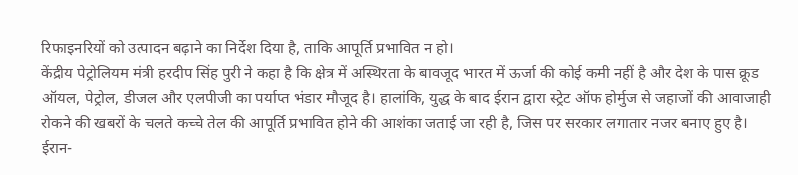रिफाइनरियों को उत्पादन बढ़ाने का निर्देश दिया है, ताकि आपूर्ति प्रभावित न हो।
केंद्रीय पेट्रोलियम मंत्री हरदीप सिंह पुरी ने कहा है कि क्षेत्र में अस्थिरता के बावजूद भारत में ऊर्जा की कोई कमी नहीं है और देश के पास क्रूड ऑयल, पेट्रोल, डीजल और एलपीजी का पर्याप्त भंडार मौजूद है। हालांकि, युद्ध के बाद ईरान द्वारा स्ट्रेट ऑफ होर्मुज से जहाजों की आवाजाही रोकने की खबरों के चलते कच्चे तेल की आपूर्ति प्रभावित होने की आशंका जताई जा रही है, जिस पर सरकार लगातार नजर बनाए हुए है।
ईरान-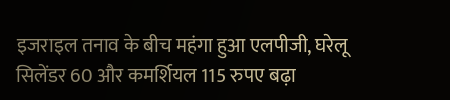इजराइल तनाव के बीच महंगा हुआ एलपीजी, घरेलू सिलेंडर 60 और कमर्शियल 115 रुपए बढ़ा